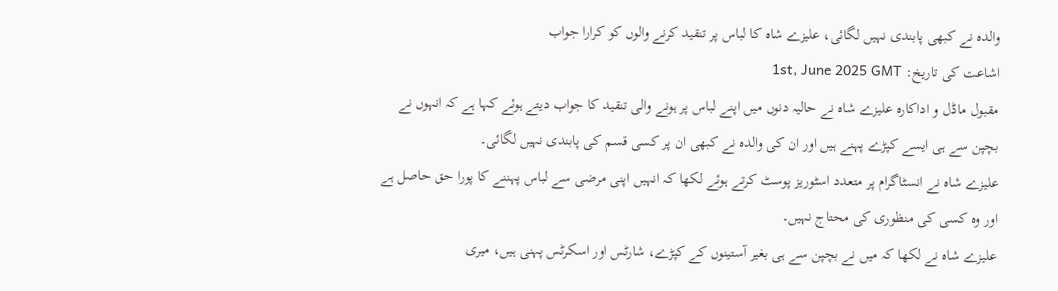والدہ نے کبھی پابندی نہیں لگائی، علیزے شاہ کا لباس پر تنقید کرنے والوں کو کرارا جواب
اشاعت کی تاریخ: 1st, June 2025 GMT
مقبول ماڈل و اداکارہ علیزے شاہ نے حالیہ دنوں میں اپنے لباس پر ہونے والی تنقید کا جواب دیتے ہوئے کہا ہے کہ انہوں نے بچپن سے ہی ایسے کپڑے پہنے ہیں اور ان کی والدہ نے کبھی ان پر کسی قسم کی پابندی نہیں لگائی۔
علیزے شاہ نے انسٹاگرام پر متعدد اسٹوریز پوسٹ کرتے ہوئے لکھا کہ انہیں اپنی مرضی سے لباس پہننے کا پورا حق حاصل ہے اور وہ کسی کی منظوری کی محتاج نہیں۔
علیزے شاہ نے لکھا کہ میں نے بچپن سے ہی بغیر آستینوں کے کپڑے، شارٹس اور اسکرٹس پہنی ہیں، میری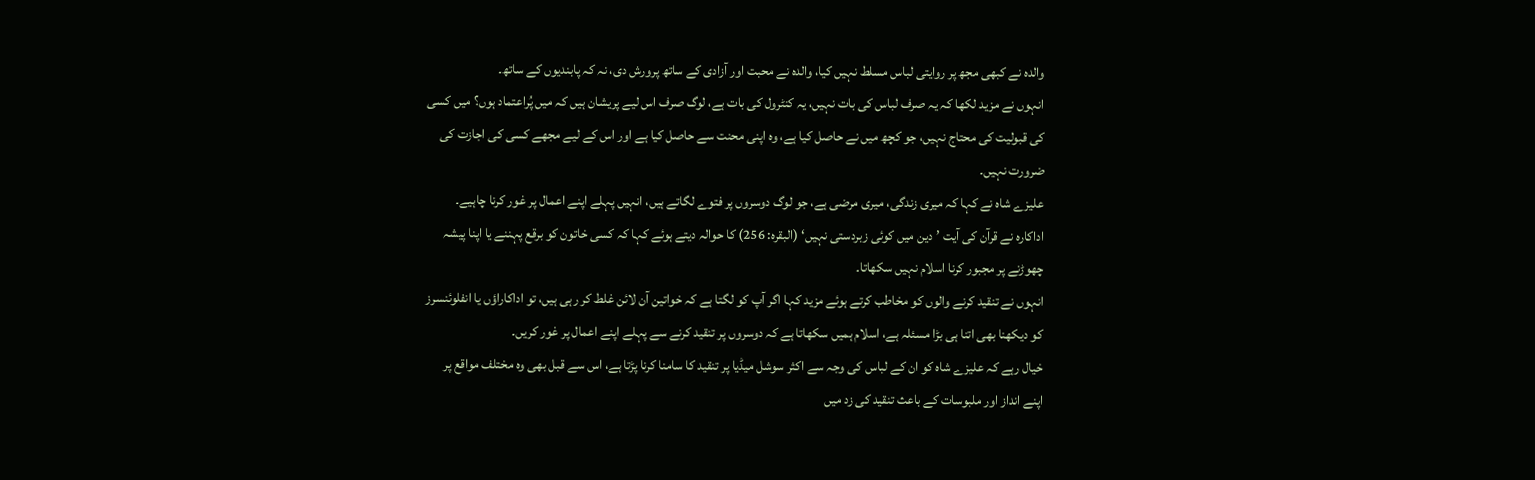والدہ نے کبھی مجھ پر روایتی لباس مسلط نہیں کیا، والدہ نے محبت اور آزادی کے ساتھ پرورش دی، نہ کہ پابندیوں کے ساتھ۔
انہوں نے مزید لکھا کہ یہ صرف لباس کی بات نہیں، یہ کنٹرول کی بات ہے، لوگ صرف اس لیے پریشان ہیں کہ میں پُراعتماد ہوں؟ میں کسی کی قبولیت کی محتاج نہیں، جو کچھ میں نے حاصل کیا ہے، وہ اپنی محنت سے حاصل کیا ہے اور اس کے لیے مجھے کسی کی اجازت کی ضرورت نہیں۔
علیزے شاہ نے کہا کہ میری زندگی، میری مرضی ہے، جو لوگ دوسروں پر فتوے لگاتے ہیں، انہیں پہلے اپنے اعمال پر غور کرنا چاہیے۔
اداکارہ نے قرآن کی آیت ’دین میں کوئی زبردستی نہیں‘ (البقرہ: 256) کا حوالہ دیتے ہوئے کہا کہ کسی خاتون کو برقع پہننے یا اپنا پیشہ چھوڑنے پر مجبور کرنا اسلام نہیں سکھاتا۔
انہوں نے تنقید کرنے والوں کو مخاطب کرتے ہوئے مزید کہا اگر آپ کو لگتا ہے کہ خواتین آن لائن غلط کر رہی ہیں، تو اداکاراؤں یا انفلوئنسرز کو دیکھنا بھی اتنا ہی بڑا مسئلہ ہے، اسلام ہمیں سکھاتا ہے کہ دوسروں پر تنقید کرنے سے پہلے اپنے اعمال پر غور کریں۔
خیال رہے کہ علیزے شاہ کو ان کے لباس کی وجہ سے اکثر سوشل میڈیا پر تنقید کا سامنا کرنا پڑتا ہے، اس سے قبل بھی وہ مختلف مواقع پر اپنے انداز اور ملبوسات کے باعث تنقید کی زد میں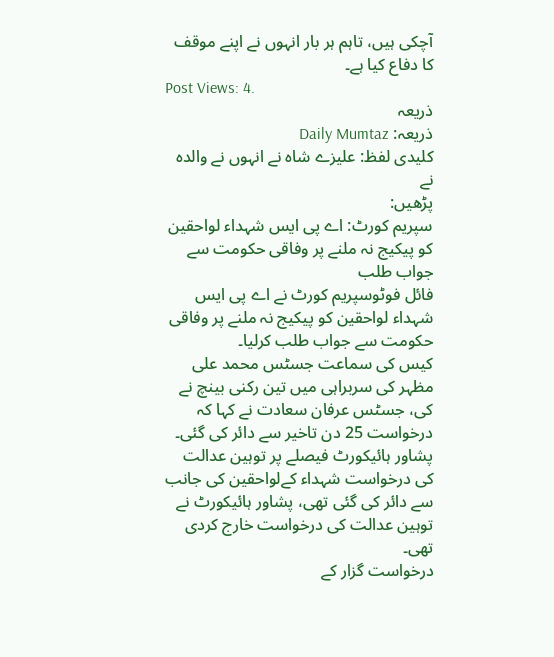آچکی ہیں، تاہم ہر بار انہوں نے اپنے موقف کا دفاع کیا ہے۔
Post Views: 4.
ذریعہ
ذریعہ: Daily Mumtaz
کلیدی لفظ: علیزے شاہ نے انہوں نے والدہ نے
پڑھیں:
سپریم کورٹ: اے پی ایس شہداء لواحقین کو پیکیج نہ ملنے پر وفاقی حکومت سے جواب طلب
فائل فوٹوسپریم کورٹ نے اے پی ایس شہداء لواحقین کو پیکیج نہ ملنے پر وفاقی حکومت سے جواب طلب کرلیا۔
کیس کی سماعت جسٹس محمد علی مظہر کی سربراہی میں تین رکنی بینچ نے کی، جسٹس عرفان سعادت نے کہا کہ درخواست 25 دن تاخیر سے دائر کی گئی۔
پشاور ہائیکورٹ فیصلے پر توہین عدالت کی درخواست شہداء کےلواحقین کی جانب سے دائر کی گئی تھی، پشاور ہائیکورٹ نے توہین عدالت کی درخواست خارج کردی تھی۔
درخواست گزار کے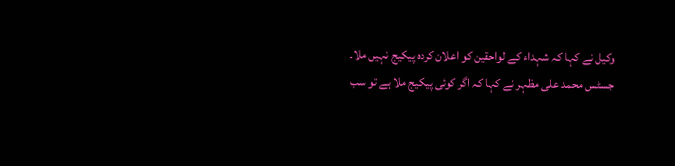وکیل نے کہا کہ شہداء کے لواحقین کو اعلان کردہ پیکیج نہیں ملا۔
جسٹس محمد علی مظہر نے کہا کہ اگر کوئی پیکیج ملا ہے تو سب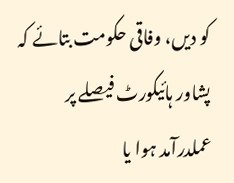کو دیں، وفاقی حکومت بتائے کہ پشاور ہائیکورٹ فیصلے پر عملدرآمد ہوا یا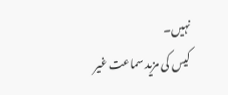نہیں۔
کیس کی مزید سماعت غیر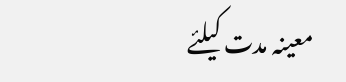معینہ مدت کیلئے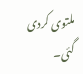ملتوی کردی گئی۔